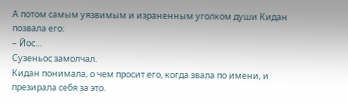А потом самым уязвимым и израненным уголком души Кидан позвала его:
– Йос…
Сузеньос замолчал.
Кидан понимала, о чем просит его, когда звала по имени, и презирала себя за это.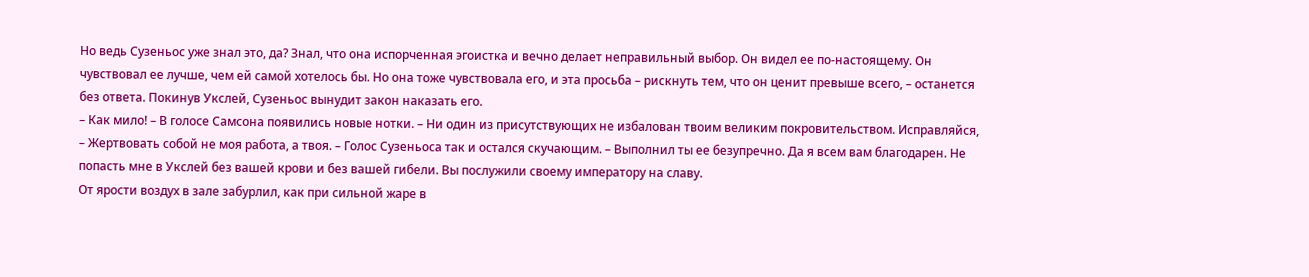Но ведь Сузеньос уже знал это, да? Знал, что она испорченная эгоистка и вечно делает неправильный выбор. Он видел ее по-настоящему. Он чувствовал ее лучше, чем ей самой хотелось бы. Но она тоже чувствовала его, и эта просьба – рискнуть тем, что он ценит превыше всего, – останется без ответа. Покинув Укслей, Сузеньос вынудит закон наказать его.
– Как мило! – В голосе Самсона появились новые нотки. – Ни один из присутствующих не избалован твоим великим покровительством. Исправляйся,
– Жертвовать собой не моя работа, а твоя. – Голос Сузеньоса так и остался скучающим. – Выполнил ты ее безупречно. Да я всем вам благодарен. Не попасть мне в Укслей без вашей крови и без вашей гибели. Вы послужили своему императору на славу.
От ярости воздух в зале забурлил, как при сильной жаре в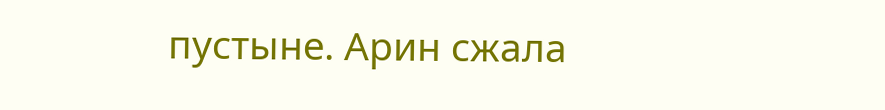пустыне. Арин сжала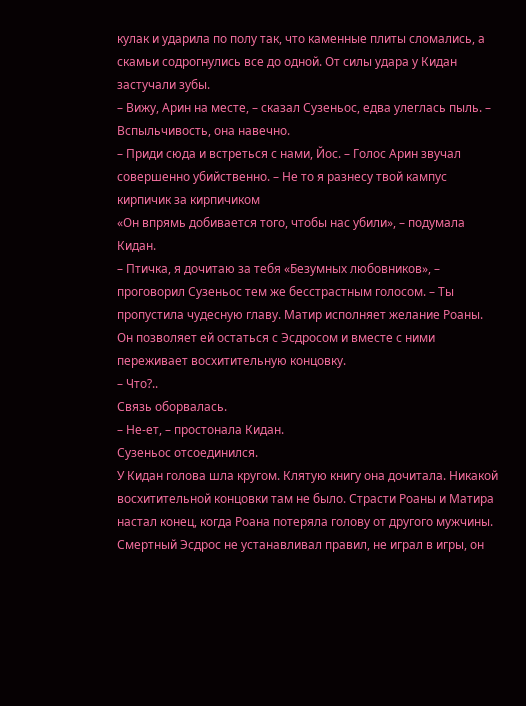кулак и ударила по полу так, что каменные плиты сломались, а скамьи содрогнулись все до одной. От силы удара у Кидан застучали зубы.
– Вижу, Арин на месте, – сказал Сузеньос, едва улеглась пыль. – Вспыльчивость, она навечно.
– Приди сюда и встреться с нами, Йос. – Голос Арин звучал совершенно убийственно. – Не то я разнесу твой кампус кирпичик за кирпичиком
«Он впрямь добивается того, чтобы нас убили», – подумала Кидан.
– Птичка, я дочитаю за тебя «Безумных любовников», – проговорил Сузеньос тем же бесстрастным голосом. – Ты пропустила чудесную главу. Матир исполняет желание Роаны. Он позволяет ей остаться с Эсдросом и вместе с ними переживает восхитительную концовку.
– Что?..
Связь оборвалась.
– Не-ет, – простонала Кидан.
Сузеньос отсоединился.
У Кидан голова шла кругом. Клятую книгу она дочитала. Никакой восхитительной концовки там не было. Страсти Роаны и Матира настал конец, когда Роана потеряла голову от другого мужчины. Смертный Эсдрос не устанавливал правил, не играл в игры, он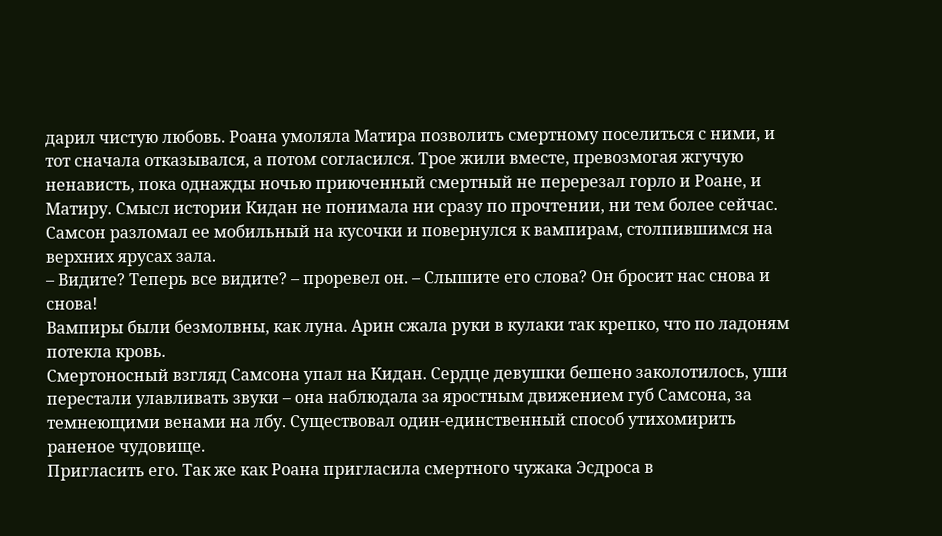дарил чистую любовь. Роана умоляла Матира позволить смертному поселиться с ними, и тот сначала отказывался, а потом согласился. Трое жили вместе, превозмогая жгучую ненависть, пока однажды ночью приюченный смертный не перерезал горло и Роане, и Матиру. Смысл истории Кидан не понимала ни сразу по прочтении, ни тем более сейчас.
Самсон разломал ее мобильный на кусочки и повернулся к вампирам, столпившимся на верхних ярусах зала.
– Видите? Теперь все видите? – проревел он. – Слышите его слова? Он бросит нас снова и снова!
Вампиры были безмолвны, как луна. Арин сжала руки в кулаки так крепко, что по ладоням потекла кровь.
Смертоносный взгляд Самсона упал на Кидан. Сердце девушки бешено заколотилось, уши перестали улавливать звуки – она наблюдала за яростным движением губ Самсона, за темнеющими венами на лбу. Существовал один-единственный способ утихомирить раненое чудовище.
Пригласить его. Так же как Роана пригласила смертного чужака Эсдроса в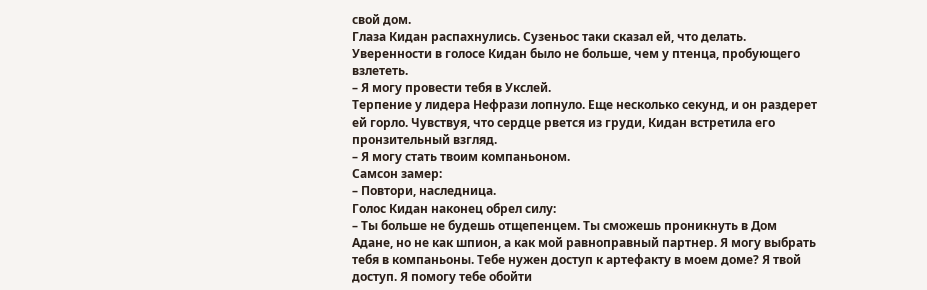свой дом.
Глаза Кидан распахнулись. Сузеньос таки сказал ей, что делать.
Уверенности в голосе Кидан было не больше, чем у птенца, пробующего взлететь.
– Я могу провести тебя в Укслей.
Терпение у лидера Нефрази лопнуло. Еще несколько секунд, и он раздерет ей горло. Чувствуя, что сердце рвется из груди, Кидан встретила его пронзительный взгляд.
– Я могу стать твоим компаньоном.
Самсон замер:
– Повтори, наследница.
Голос Кидан наконец обрел силу:
– Ты больше не будешь отщепенцем. Ты сможешь проникнуть в Дом Адане, но не как шпион, а как мой равноправный партнер. Я могу выбрать тебя в компаньоны. Тебе нужен доступ к артефакту в моем доме? Я твой доступ. Я помогу тебе обойти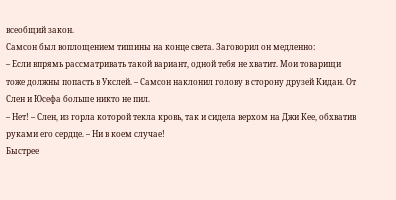всеобщий закон.
Самсон был воплощением тишины на конце света. Заговорил он медленно:
– Если впрямь рассматривать такой вариант, одной тебя не хватит. Мои товарищи тоже должны попасть в Укслей. – Самсон наклонил голову в сторону друзей Кидан. От Слен и Юсефа больше никто не пил.
– Нет! – Слен, из горла которой текла кровь, так и сидела верхом на Джи Кее, обхватив руками его сердце. – Ни в коем случае!
Быстрее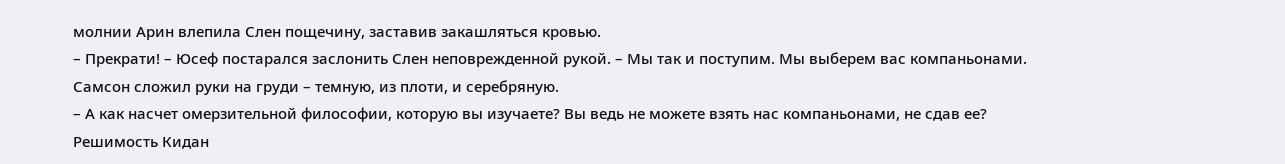молнии Арин влепила Слен пощечину, заставив закашляться кровью.
– Прекрати! – Юсеф постарался заслонить Слен неповрежденной рукой. – Мы так и поступим. Мы выберем вас компаньонами.
Самсон сложил руки на груди – темную, из плоти, и серебряную.
– А как насчет омерзительной философии, которую вы изучаете? Вы ведь не можете взять нас компаньонами, не сдав ее?
Решимость Кидан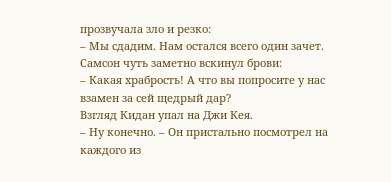прозвучала зло и резко:
– Мы сдадим. Нам остался всего один зачет.
Самсон чуть заметно вскинул брови:
– Какая храбрость! А что вы попросите у нас взамен за сей щедрый дар?
Взгляд Кидан упал на Джи Кея.
– Ну конечно. – Он пристально посмотрел на каждого из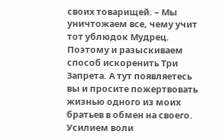своих товарищей. – Мы уничтожаем все, чему учит тот ублюдок Мудрец. Поэтому и разыскиваем способ искоренить Три Запрета. А тут появляетесь вы и просите пожертвовать жизнью одного из моих братьев в обмен на своего.
Усилием воли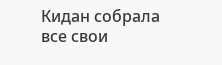Кидан собрала все свои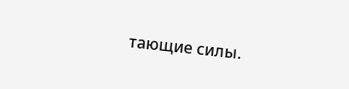тающие силы.